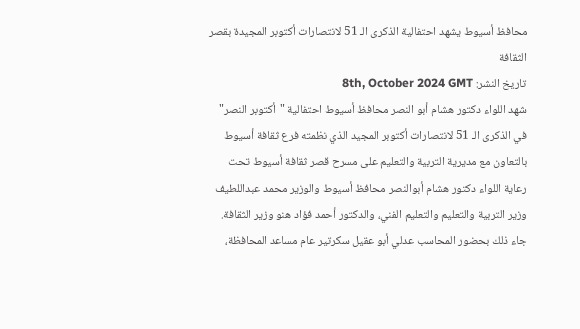محافظ أسيوط يشهد احتفالية الذكرى الـ 51 لانتصارات أكتوبر المجيدة بقصر الثقافة
تاريخ النشر: 8th, October 2024 GMT
شهد اللواء دكتور هشام أبو النصر محافظ أسيوط احتفالية "أكتوبر النصر" في الذكرى الـ 51 لانتصارات أكتوبر المجيد الذي نظمته فرع ثقافة أسيوط بالتعاون مع مديرية التربية والتعليم على مسرح قصر ثقافة أسيوط تحت رعاية اللواء دكتور هشام أبوالنصر محافظ أسيوط والوزير محمد عبداللطيف وزير التربية والتعليم والتعليم الفني، والدكتور أحمد فؤاد هنو وزير الثقافة.
جاء ذلك بحضور المحاسب عدلي أبو عقيل سكرتير عام مساعد المحافظة،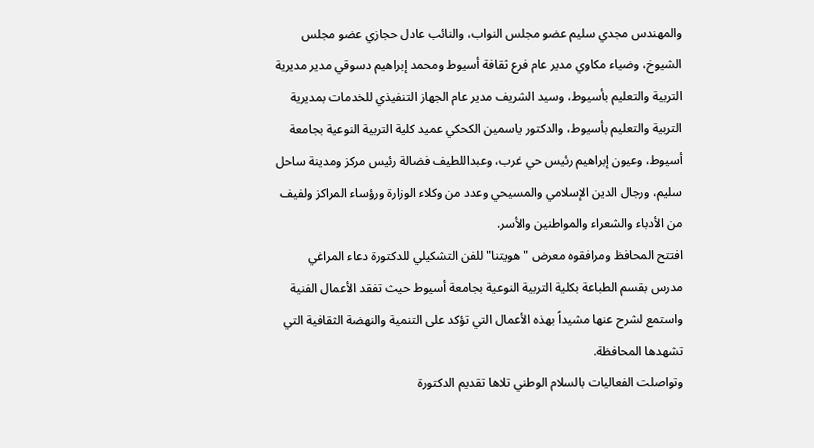والمهندس مجدي سليم عضو مجلس النواب، والنائب عادل حجازي عضو مجلس الشيوخ، وضياء مكاوي مدير عام فرع ثقافة أسيوط ومحمد إبراهيم دسوقي مدير مديرية التربية والتعليم بأسيوط، وسيد الشريف مدير عام الجهاز التنفيذي للخدمات بمديرية التربية والتعليم بأسيوط، والدكتور ياسمين الكحكي عميد كلية التربية النوعية بجامعة أسيوط، وعيون إبراهيم رئيس حي غرب، وعبداللطيف فضالة رئيس مركز ومدينة ساحل سليم، ورجال الدين الإسلامي والمسيحي وعدد من وكلاء الوزارة ورؤساء المراكز ولفيف من الأدباء والشعراء والمواطنين والأسر.
افتتح المحافظ ومرافقوه معرض "هويتنا" للفن التشكيلي للدكتورة دعاء المراغي مدرس بقسم الطباعة بكلية التربية النوعية بجامعة أسيوط حيث تفقد الأعمال الفنية واستمع لشرح عنها مشيداً بهذه الأعمال التي تؤكد على التنمية والنهضة الثقافية التي تشهدها المحافظة.
وتواصلت الفعاليات بالسلام الوطني تلاها تقديم الدكتورة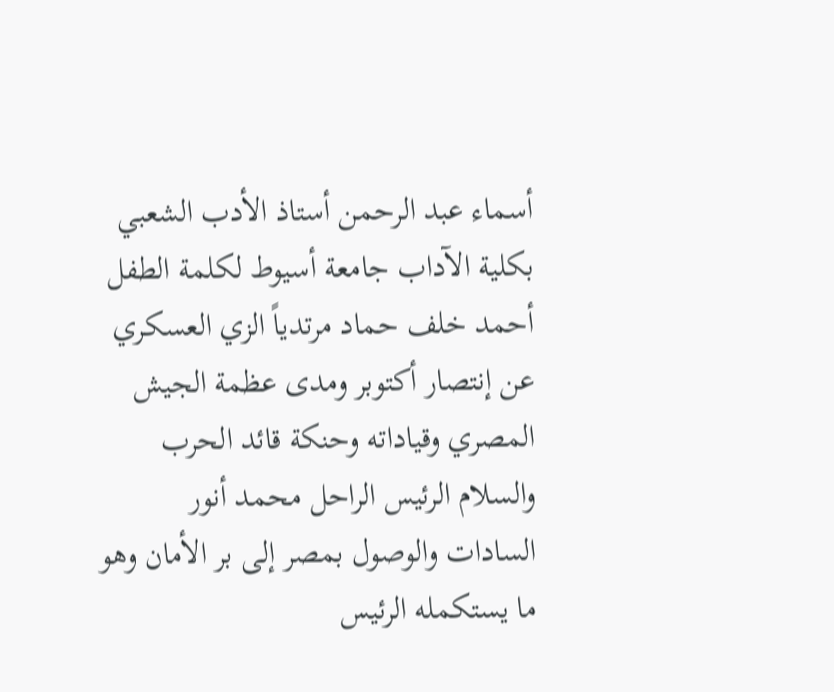أسماء عبد الرحمن أستاذ الأدب الشعبي بكلية الآداب جامعة أسيوط لكلمة الطفل أحمد خلف حماد مرتدياً الزي العسكري عن إنتصار أكتوبر ومدى عظمة الجيش المصري وقياداته وحنكة قائد الحرب والسلام الرئيس الراحل محمد أنور السادات والوصول بمصر إلى بر الأمان وهو ما يستكمله الرئيس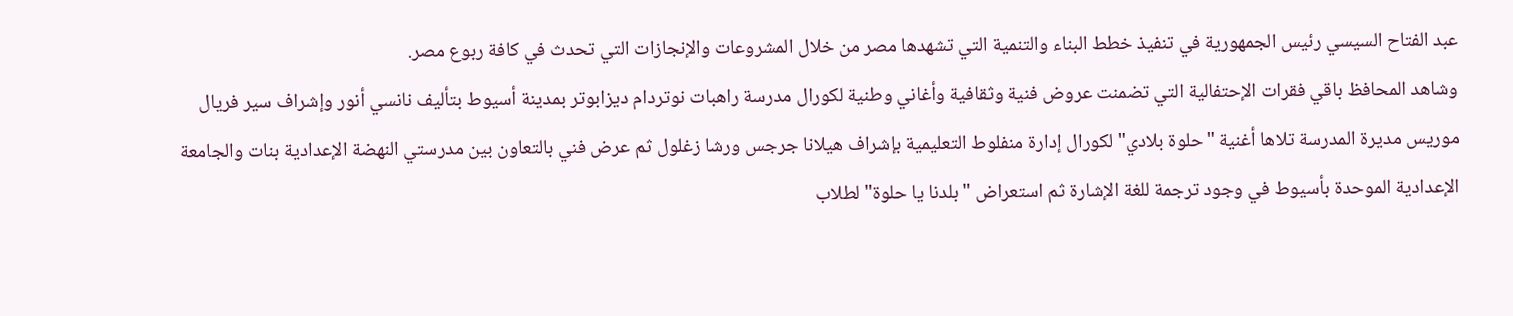عبد الفتاح السيسي رئيس الجمهورية في تنفيذ خطط البناء والتنمية التي تشهدها مصر من خلال المشروعات والإنجازات التي تحدث في كافة ربوع مصر.
وشاهد المحافظ باقي فقرات الإحتفالية التي تضمنت عروض فنية وثقافية وأغاني وطنية لكورال مدرسة راهبات نوتردام ديزابوتر بمدينة أسيوط بتأليف نانسي أنور وإشراف سير فريال موريس مديرة المدرسة تلاها أغنية "حلوة بلادي" لكورال إدارة منفلوط التعليمية بإشراف هيلانا جرجس ورشا زغلول ثم عرض فني بالتعاون بين مدرستي النهضة الإعدادية بنات والجامعة الإعدادية الموحدة بأسيوط في وجود ترجمة للغة الإشارة ثم استعراض "بلدنا يا حلوة" لطلاب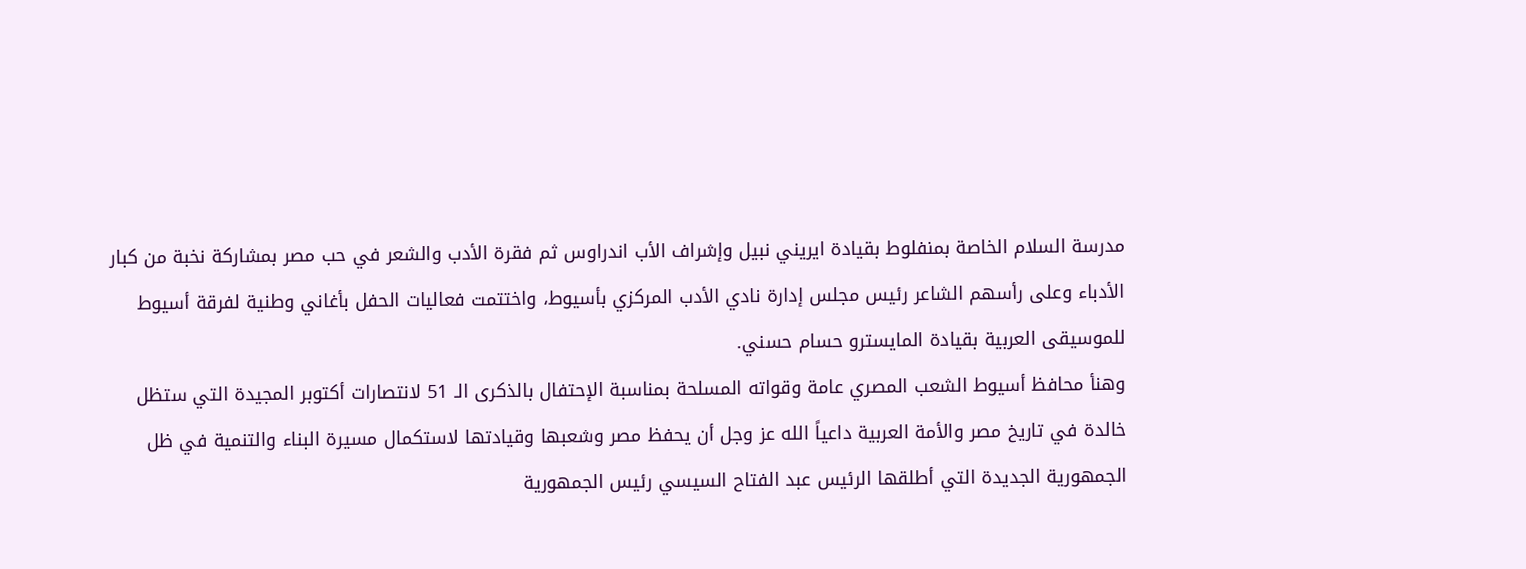مدرسة السلام الخاصة بمنفلوط بقيادة ايريني نبيل وإشراف الأب اندراوس ثم فقرة الأدب والشعر في حب مصر بمشاركة نخبة من كبار الأدباء وعلى رأسهم الشاعر رئيس مجلس إدارة نادي الأدب المركزي بأسيوط، واختتمت فعاليات الحفل بأغاني وطنية لفرقة أسيوط للموسيقى العربية بقيادة المايسترو حسام حسني.
وهنأ محافظ أسيوط الشعب المصري عامة وقواته المسلحة بمناسبة الإحتفال بالذكرى الـ 51 لانتصارات أكتوبر المجيدة التي ستظل خالدة في تاريخ مصر والأمة العربية داعياً الله عز وجل أن يحفظ مصر وشعبها وقيادتها لاستكمال مسيرة البناء والتنمية في ظل الجمهورية الجديدة التي أطلقها الرئيس عبد الفتاح السيسي رئيس الجمهورية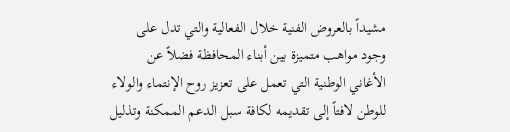مشيداً بالعروض الفنية خلال الفعالية والتي تدل على وجود مواهب متميزة بين أبناء المحافظة فضلاً عن الأغاني الوطنية التي تعمل على تعزيز روح الإنتماء والولاء للوطن لافتاً إلى تقديمه لكافة سبل الدعم الممكنة وتذليل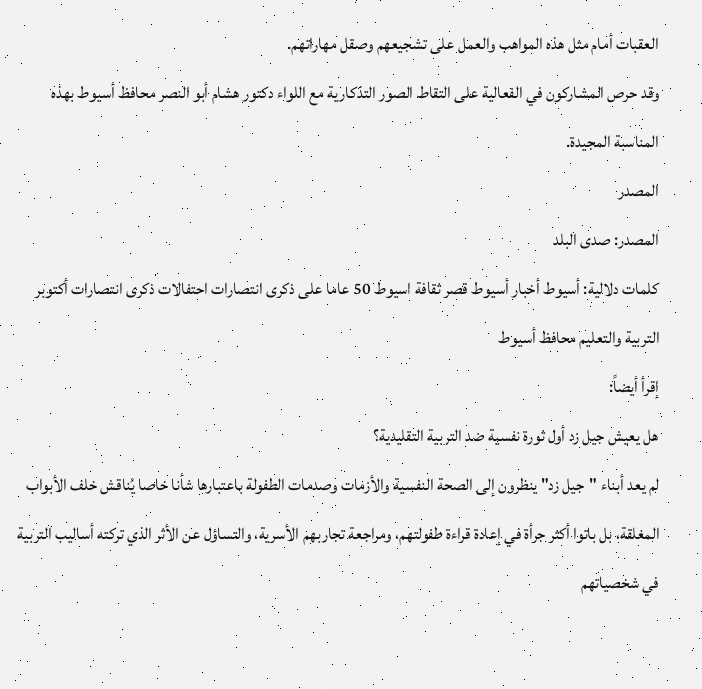العقبات أمام مثل هذه المواهب والعمل على تشجيعهم وصقل مهاراتهم.
وقد حرص المشاركون في الفعالية على التقاط الصور التذكارية مع اللواء دكتور هشام أبو النصر محافظ أسيوط بهذه المناسبة المجيدة.
المصدر
المصدر: صدى البلد
كلمات دلالية: أسيوط أخبار أسيوط قصر ثقافة اسيوط 50 عاما على ذكرى انتصارات احتفالات ذكرى انتصارات أكتوبر التربیة والتعلیم محافظ أسیوط
إقرأ أيضاً:
هل يعيش جيل زد أول ثورة نفسية ضد التربية التقليدية؟
لم يعد أبناء "جيل زد" ينظرون إلى الصحة النفسية والأزمات وصدمات الطفولة باعتبارها شأنا خاصا يُناقش خلف الأبواب المغلقة، بل باتوا أكثر جرأة في إعادة قراءة طفولتهم، ومراجعة تجاربهم الأسرية، والتساؤل عن الأثر الذي تركته أساليب التربية في شخصياتهم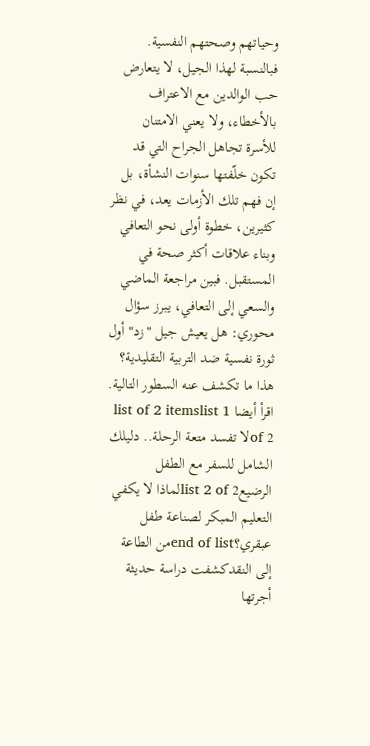وحياتهم وصحتهم النفسية.
فبالنسبة لهذا الجيل، لا يتعارض حب الوالدين مع الاعتراف بالأخطاء، ولا يعني الامتنان للأسرة تجاهل الجراح التي قد تكون خلّفتها سنوات النشأة، بل إن فهم تلك الأزمات يعد، في نظر كثيرين، خطوة أولى نحو التعافي وبناء علاقات أكثر صحة في المستقبل. فبين مراجعة الماضي والسعي إلى التعافي، يبرز سؤال محوري: هل يعيش جيل "زد" أول ثورة نفسية ضد التربية التقليدية؟ هذا ما تكشف عنه السطور التالية.
اقرأ أيضا list of 2 itemslist 1 of 2لا تفسد متعة الرحلة.. دليلك الشامل للسفر مع الطفل الرضيعlist 2 of 2لماذا لا يكفي التعليم المبكر لصناعة طفل عبقري؟end of listمن الطاعة إلى النقدكشفت دراسة حديثة أجرتها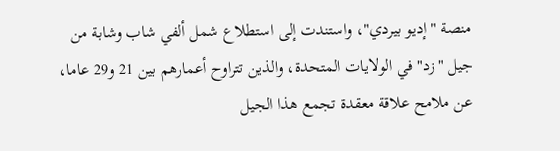منصة "إديو بيردي"، واستندت إلى استطلاع شمل ألفي شاب وشابة من جيل "زد" في الولايات المتحدة، والذين تتراوح أعمارهم بين 21 و29 عاما، عن ملامح علاقة معقدة تجمع هذا الجيل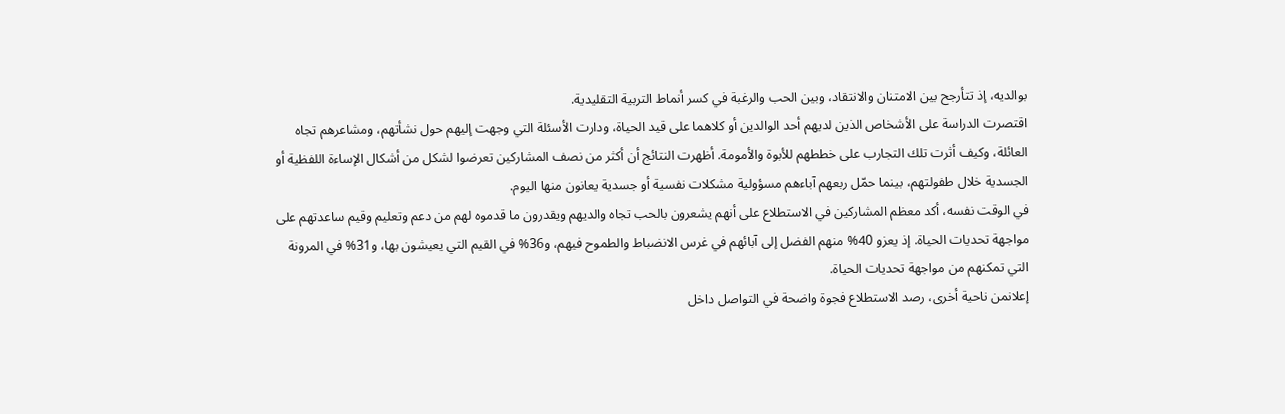بوالديه، إذ تتأرجح بين الامتنان والانتقاد، وبين الحب والرغبة في كسر أنماط التربية التقليدية.
اقتصرت الدراسة على الأشخاص الذين لديهم أحد الوالدين أو كلاهما على قيد الحياة، ودارت الأسئلة التي وجهت إليهم حول نشأتهم، ومشاعرهم تجاه العائلة، وكيف أثرت تلك التجارب على خططهم للأبوة والأمومة. أظهرت النتائج أن أكثر من نصف المشاركين تعرضوا لشكل من أشكال الإساءة اللفظية أو الجسدية خلال طفولتهم، بينما حمّل ربعهم آباءهم مسؤولية مشكلات نفسية أو جسدية يعانون منها اليوم.
في الوقت نفسه، أكد معظم المشاركين في الاستطلاع على أنهم يشعرون بالحب تجاه والديهم ويقدرون ما قدموه لهم من دعم وتعليم وقيم ساعدتهم على مواجهة تحديات الحياة. إذ يعزو 40% منهم الفضل إلى آبائهم في غرس الانضباط والطموح فيهم، و36% في القيم التي يعيشون بها، و31% في المرونة التي تمكنهم من مواجهة تحديات الحياة.
إعلانمن ناحية أخرى، رصد الاستطلاع فجوة واضحة في التواصل داخل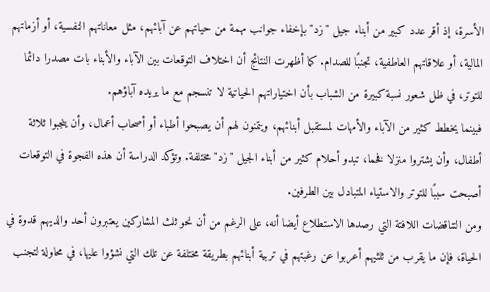الأسرة، إذ أقر عدد كبير من أبناء جيل "زد" بإخفاء جوانب مهمة من حياتهم عن آبائهم، مثل معاناتهم النفسية، أو أزماتهم المالية، أو علاقاتهم العاطفية، تجنبًا للصدام. كما أظهرت النتائج أن اختلاف التوقعات بين الآباء والأبناء بات مصدرا دائما للتوتر، في ظل شعور نسبة كبيرة من الشباب بأن اختياراتهم الحياتية لا تنسجم مع ما يريده آباؤهم.
فبينما يخطط كثير من الآباء والأمهات لمستقبل أبنائهم، ويتمنون لهم أن يصبحوا أطباء أو أصحاب أعمال، وأن ينجبوا ثلاثة أطفال، وأن يشتروا منزلا فخما، تبدو أحلام كثير من أبناء الجيل "زد" مختلفة. وتؤكد الدراسة أن هذه الفجوة في التوقعات أصبحت سببًا للتوتر والاستياء المتبادل بين الطرفين.
ومن التناقضات اللافتة التي رصدها الاستطلاع أيضا أنه، على الرغم من أن نحو ثلث المشاركين يعتبرون أحد والديهم قدوة في الحياة، فإن ما يقرب من ثلثيهم أعربوا عن رغبتهم في تربية أبنائهم بطريقة مختلفة عن تلك التي نشؤوا عليها، في محاولة لتجنب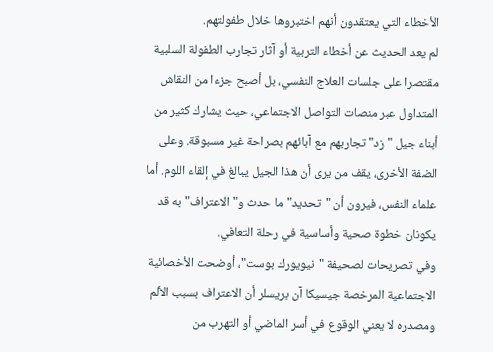الأخطاء التي يعتقدون أنهم اختبروها خلال طفولتهم.
لم يعد الحديث عن أخطاء التربية أو آثار تجارب الطفولة السلبية مقتصرا على جلسات العلاج النفسي، بل أصبح جزءا من النقاش المتداول عبر منصات التواصل الاجتماعي، حيث يشارك كثير من أبناء جيل "زد" تجاربهم مع آبائهم بصراحة غير مسبوقة. وعلى الضفة الأخرى، يقف من يرى أن هذا الجيل يبالغ في إلقاء اللوم. أما علماء النفس، فيرون أن "تحديد" ما حدث و"الاعتراف" به قد يكونان خطوة صحية وأساسية في رحلة التعافي.
وفي تصريحات لصحيفة "نيويورك بوست"، أوضحت الأخصائية الاجتماعية المرخصة جيسيكا آن بريسلر أن الاعتراف بسبب الألم ومصدره لا يعني الوقوع في أسر الماضي أو التهرب من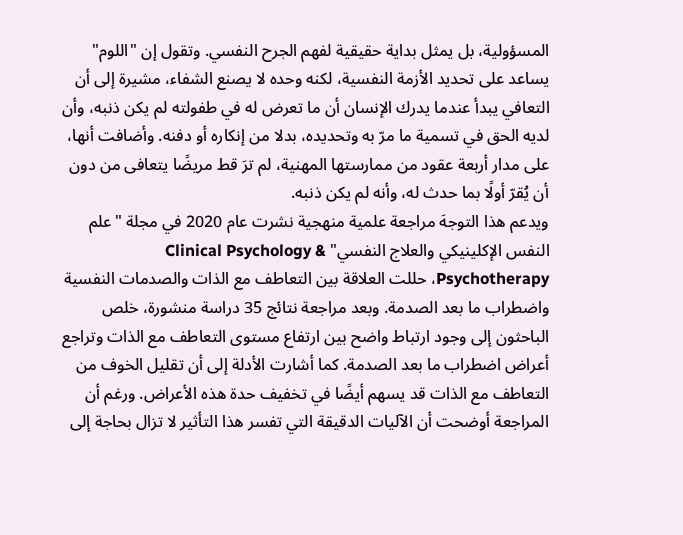المسؤولية، بل يمثل بداية حقيقية لفهم الجرح النفسي. وتقول إن "اللوم" يساعد على تحديد الأزمة النفسية، لكنه وحده لا يصنع الشفاء، مشيرة إلى أن التعافي يبدأ عندما يدرك الإنسان أن ما تعرض له في طفولته لم يكن ذنبه، وأن لديه الحق في تسمية ما مرّ به وتحديده، بدلا من إنكاره أو دفنه. وأضافت أنها، على مدار أربعة عقود من ممارستها المهنية، لم ترَ قط مريضًا يتعافى من دون أن يُقرّ أولًا بما حدث له، وأنه لم يكن ذنبه.
ويدعم هذا التوجهَ مراجعة علمية منهجية نشرت عام 2020 في مجلة "علم النفس الإكلينيكي والعلاج النفسي" Clinical Psychology & Psychotherapy، حللت العلاقة بين التعاطف مع الذات والصدمات النفسية واضطراب ما بعد الصدمة. وبعد مراجعة نتائج 35 دراسة منشورة، خلص الباحثون إلى وجود ارتباط واضح بين ارتفاع مستوى التعاطف مع الذات وتراجع أعراض اضطراب ما بعد الصدمة. كما أشارت الأدلة إلى أن تقليل الخوف من التعاطف مع الذات قد يسهم أيضًا في تخفيف حدة هذه الأعراض. ورغم أن المراجعة أوضحت أن الآليات الدقيقة التي تفسر هذا التأثير لا تزال بحاجة إلى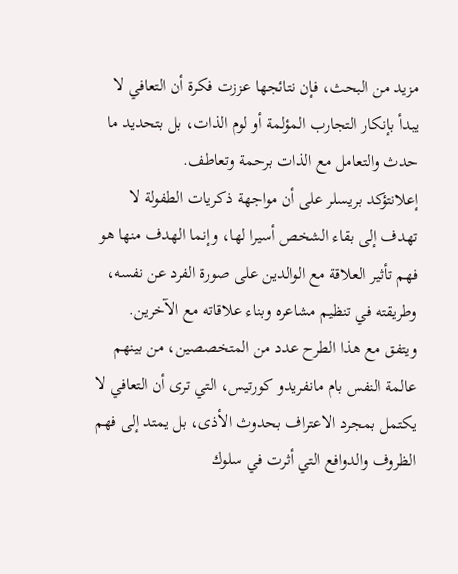مزيد من البحث، فإن نتائجها عززت فكرة أن التعافي لا يبدأ بإنكار التجارب المؤلمة أو لوم الذات، بل بتحديد ما حدث والتعامل مع الذات برحمة وتعاطف.
إعلانتؤكد بريسلر على أن مواجهة ذكريات الطفولة لا تهدف إلى بقاء الشخص أسيرا لها، وإنما الهدف منها هو فهم تأثير العلاقة مع الوالدين على صورة الفرد عن نفسه، وطريقته في تنظيم مشاعره وبناء علاقاته مع الآخرين.
ويتفق مع هذا الطرح عدد من المتخصصين، من بينهم عالمة النفس بام مانفريدو كورتيس، التي ترى أن التعافي لا يكتمل بمجرد الاعتراف بحدوث الأذى، بل يمتد إلى فهم الظروف والدوافع التي أثرت في سلوك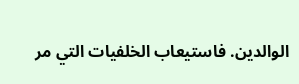الوالدين. فاستيعاب الخلفيات التي مر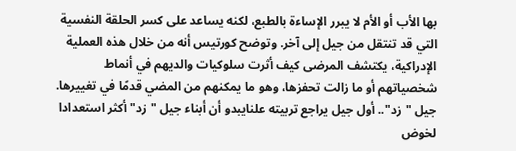بها الأب أو الأم لا يبرر الإساءة بالطبع، لكنه يساعد على كسر الحلقة النفسية التي قد تنتقل من جيل إلى آخر. وتوضح كورتيس أنه من خلال هذه العملية الإدراكية، يكتشف المرضى كيف أثرت سلوكيات والديهم في أنماط شخصياتهم أو ما زالت تحفزها، وهو ما يمكنهم من المضي قدمًا في تغييرها.
جيل "زد".. أول جيل يراجع تربيته علنايبدو أن أبناء جيل "زد" أكثر استعدادا لخوض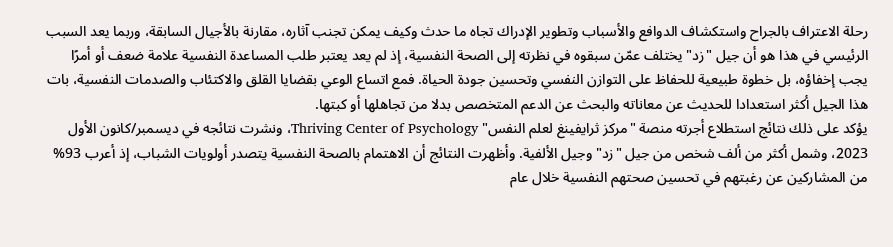رحلة الاعتراف بالجراح واستكشاف الدوافع والأسباب وتطوير الإدراك تجاه ما حدث وكيف يمكن تجنب آثاره، مقارنة بالأجيال السابقة، وربما يعد السبب الرئيسي في هذا هو أن جيل "زد" يختلف عمّن سبقوه في نظرته إلى الصحة النفسية، إذ لم يعد يعتبر طلب المساعدة النفسية علامة ضعف أو أمرًا يجب إخفاؤه، بل خطوة طبيعية للحفاظ على التوازن النفسي وتحسين جودة الحياة. فمع اتساع الوعي بقضايا القلق والاكتئاب والصدمات النفسية، بات هذا الجيل أكثر استعدادا للحديث عن معاناته والبحث عن الدعم المتخصص بدلا من تجاهلها أو كبتها.
يؤكد على ذلك نتائج استطلاع أجرته منصة "مركز ثرايفينغ لعلم النفس" Thriving Center of Psychology، ونشرت نتائجه في ديسمبر/كانون الأول 2023، وشمل أكثر من ألف شخص من جيل "زد" وجيل الألفية. وأظهرت النتائج أن الاهتمام بالصحة النفسية يتصدر أولويات الشباب، إذ أعرب 93% من المشاركين عن رغبتهم في تحسين صحتهم النفسية خلال عام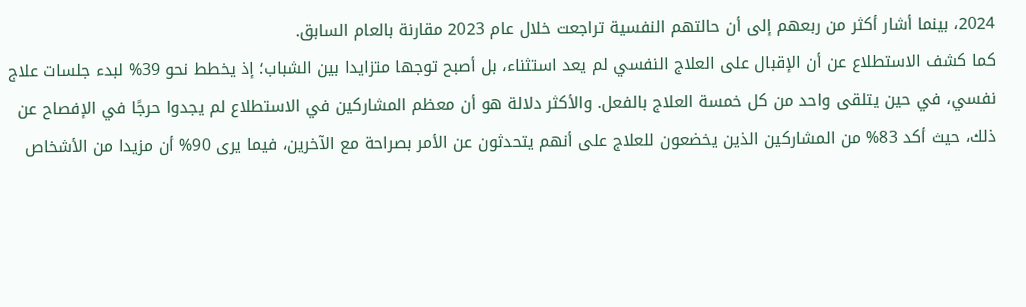2024، بينما أشار أكثر من ربعهم إلى أن حالتهم النفسية تراجعت خلال عام 2023 مقارنة بالعام السابق.
كما كشف الاستطلاع عن أن الإقبال على العلاج النفسي لم يعد استثناء، بل أصبح توجها متزايدا بين الشباب؛ إذ يخطط نحو 39% لبدء جلسات علاج نفسي، في حين يتلقى واحد من كل خمسة العلاج بالفعل. والأكثر دلالة هو أن معظم المشاركين في الاستطلاع لم يجدوا حرجًا في الإفصاح عن ذلك، حيث أكد 83% من المشاركين الذين يخضعون للعلاج على أنهم يتحدثون عن الأمر بصراحة مع الآخرين، فيما يرى 90% أن مزيدا من الأشخاص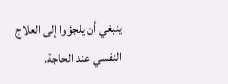ينبغي أن يلجؤوا إلى العلاج النفسي عند الحاجة.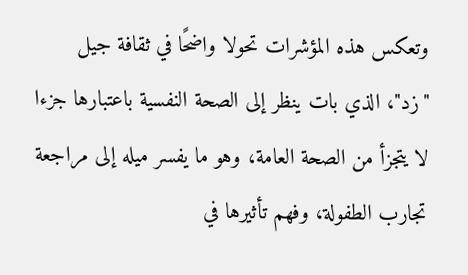وتعكس هذه المؤشرات تحولا واضحًا في ثقافة جيل "زد"، الذي بات ينظر إلى الصحة النفسية باعتبارها جزءا لا يتجزأ من الصحة العامة، وهو ما يفسر ميله إلى مراجعة تجارب الطفولة، وفهم تأثيرها في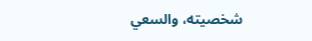شخصيته، والسعي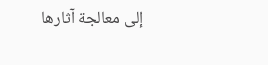إلى معالجة آثارها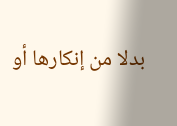بدلا من إنكارها أو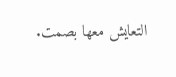التعايش معها بصمت.